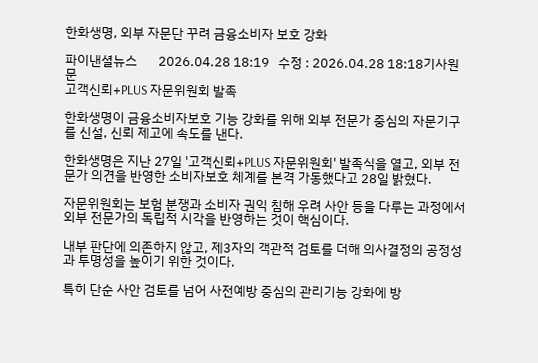한화생명, 외부 자문단 꾸려 금융소비자 보호 강화

파이낸셜뉴스       2026.04.28 18:19   수정 : 2026.04.28 18:18기사원문
고객신뢰+PLUS 자문위원회 발족

한화생명이 금융소비자보호 기능 강화를 위해 외부 전문가 중심의 자문기구를 신설, 신뢰 제고에 속도를 낸다.

한화생명은 지난 27일 '고객신뢰+PLUS 자문위원회' 발족식을 열고, 외부 전문가 의견을 반영한 소비자보호 체계를 본격 가동했다고 28일 밝혔다.

자문위원회는 보험 분쟁과 소비자 권익 침해 우려 사안 등을 다루는 과정에서 외부 전문가의 독립적 시각을 반영하는 것이 핵심이다.

내부 판단에 의존하지 않고, 제3자의 객관적 검토를 더해 의사결정의 공정성과 투명성을 높이기 위한 것이다.

특히 단순 사안 검토를 넘어 사전예방 중심의 관리기능 강화에 방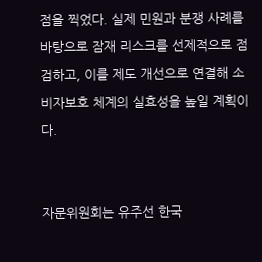점을 찍었다. 실제 민원과 분쟁 사례를 바탕으로 잠재 리스크를 선제적으로 점검하고, 이를 제도 개선으로 연결해 소비자보호 체계의 실효성을 높일 계획이다.


자문위원회는 유주선 한국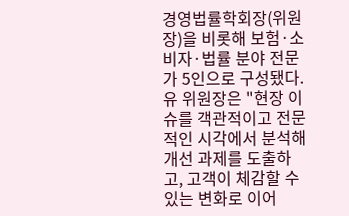경영법률학회장(위원장)을 비롯해 보험·소비자·법률 분야 전문가 5인으로 구성됐다. 유 위원장은 "현장 이슈를 객관적이고 전문적인 시각에서 분석해 개선 과제를 도출하고, 고객이 체감할 수 있는 변화로 이어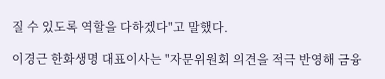질 수 있도록 역할을 다하겠다"고 말했다.

이경근 한화생명 대표이사는 "자문위원회 의견을 적극 반영해 금융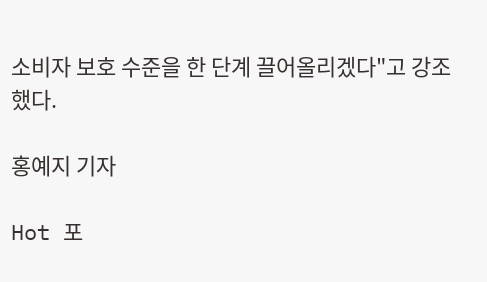소비자 보호 수준을 한 단계 끌어올리겠다"고 강조했다.

홍예지 기자

Hot 포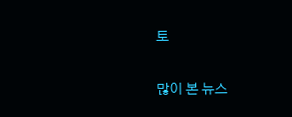토

많이 본 뉴스